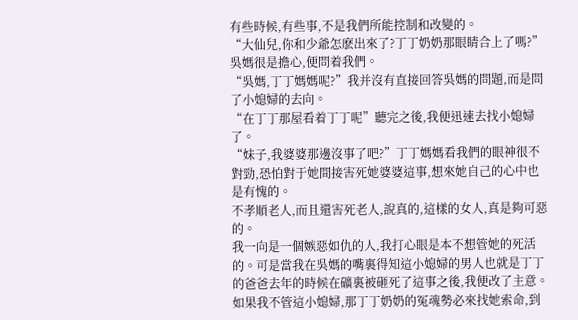有些時候,有些事,不是我們所能控制和改變的。
“大仙兒,你和少爺怎麽出來了?丁丁奶奶那眼睛合上了嗎?”吳媽很是擔心,便問着我們。
“吳媽,丁丁媽媽呢?”我并沒有直接回答吳媽的問題,而是問了小媳婦的去向。
“在丁丁那屋看着丁丁呢”聽完之後,我便迅速去找小媳婦了。
“妹子,我婆婆那邊沒事了吧?”丁丁媽媽看我們的眼神很不對勁,恐怕對于她間接害死她婆婆這事,想來她自己的心中也是有愧的。
不孝順老人,而且還害死老人,說真的,這樣的女人,真是夠可惡的。
我一向是一個嫉惡如仇的人,我打心眼是本不想管她的死活的。可是當我在吳媽的嘴裏得知這小媳婦的男人也就是丁丁的爸爸去年的時候在礦裏被砸死了這事之後,我便改了主意。
如果我不管這小媳婦,那丁丁奶奶的冤魂勢必來找她索命,到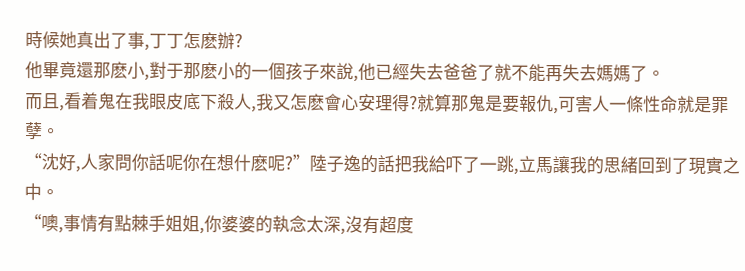時候她真出了事,丁丁怎麽辦?
他畢竟還那麽小,對于那麽小的一個孩子來說,他已經失去爸爸了就不能再失去媽媽了。
而且,看着鬼在我眼皮底下殺人,我又怎麽會心安理得?就算那鬼是要報仇,可害人一條性命就是罪孽。
“沈好,人家問你話呢你在想什麽呢?”陸子逸的話把我給吓了一跳,立馬讓我的思緒回到了現實之中。
“噢,事情有點棘手姐姐,你婆婆的執念太深,沒有超度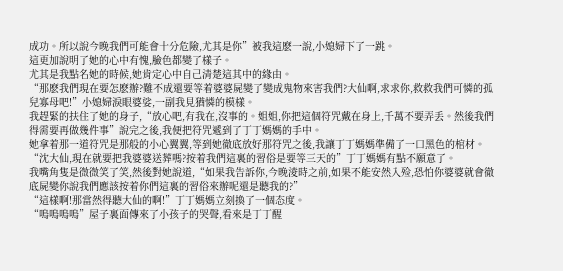成功。所以說今晚我們可能會十分危險,尤其是你”被我這麽一說,小媳婦下了一跳。
這更加說明了她的心中有愧,臉色都變了樣子。
尤其是我點名她的時候,她肯定心中自己清楚這其中的緣由。
“那麽我們現在要怎麽辦?難不成還要等着婆婆屍變了變成鬼物來害我們?大仙啊,求求你,救救我們可憐的孤兒寡母吧!”小媳婦淚眼婆娑,一副我見猶憐的模樣。
我趕緊的扶住了她的身子,“放心吧,有我在,沒事的。姐姐,你把這個符咒戴在身上,千萬不要弄丢。然後我們得需要再做幾件事”說完之後,我便把符咒遞到了丁丁媽媽的手中。
她拿着那一道符咒是那般的小心翼翼,等到她徹底放好那符咒之後,我讓丁丁媽媽準備了一口黑色的棺材。
“沈大仙,現在就要把我婆婆送葬嗎?按着我們這裏的習俗是要等三天的”丁丁媽媽有點不願意了。
我嘴角隻是微微笑了笑,然後對她說道,“如果我告訴你,今晚淩時之前,如果不能安然入殓,恐怕你婆婆就會徹底屍變你說我們應該按着你們這裏的習俗來辦呢還是聽我的?”
“這樣啊!那當然得聽大仙的啊!”丁丁媽媽立刻換了一個态度。
“嗚嗚嗚嗚”屋子裏面傳來了小孩子的哭聲,看來是丁丁醒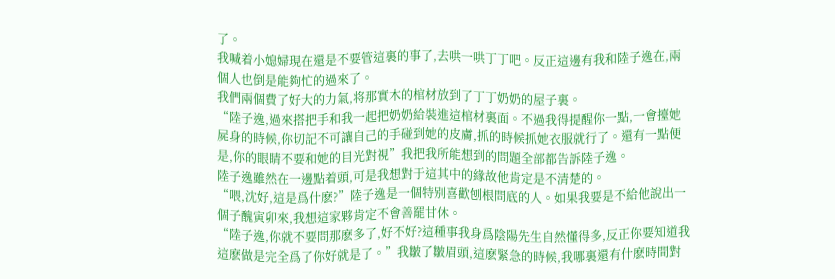了。
我喊着小媳婦現在還是不要管這裏的事了,去哄一哄丁丁吧。反正這邊有我和陸子逸在,兩個人也倒是能夠忙的過來了。
我們兩個費了好大的力氣,将那實木的棺材放到了丁丁奶奶的屋子裏。
“陸子逸,過來搭把手和我一起把奶奶給裝進這棺材裏面。不過我得提醒你一點,一會擡她屍身的時候,你切記不可讓自己的手碰到她的皮膚,抓的時候抓她衣服就行了。還有一點便是,你的眼睛不要和她的目光對視”我把我所能想到的問題全部都告訴陸子逸。
陸子逸雖然在一邊點着頭,可是我想對于這其中的緣故他肯定是不清楚的。
“喂,沈好,這是爲什麽?”陸子逸是一個特别喜歡刨根問底的人。如果我要是不給他說出一個子醜寅卯來,我想這家夥肯定不會善罷甘休。
“陸子逸,你就不要問那麽多了,好不好?這種事我身爲陰陽先生自然懂得多,反正你要知道我這麽做是完全爲了你好就是了。”我皺了皺眉頭,這麽緊急的時候,我哪裏還有什麽時間對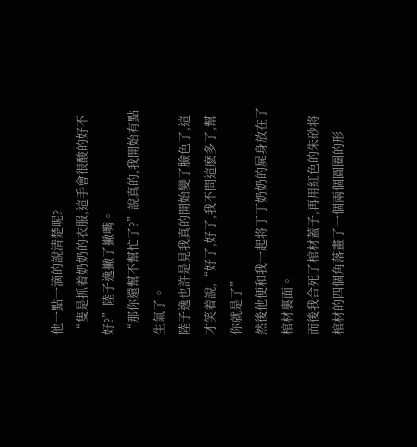他一點一滴的說清楚呢?
“隻是抓着奶奶的衣服,這手會很酸的好不好?”陸子逸撇了撇嘴。
“那你還幫不幫忙了?”說真的,我開始有點生氣了。
陸子逸也許是見我真的開始變了臉色了,這才笑着說,“好了,好了,我不問這麽多了,幫你就是了”
然後他便和我一起将丁丁奶奶的屍身放在了棺材裏面。
而後我合死了棺材蓋子,再用紅色的朱砂将棺材的四個角落畫了一個兩個圓圈的形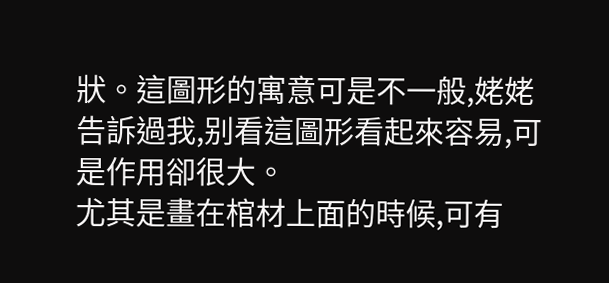狀。這圖形的寓意可是不一般,姥姥告訴過我,别看這圖形看起來容易,可是作用卻很大。
尤其是畫在棺材上面的時候,可有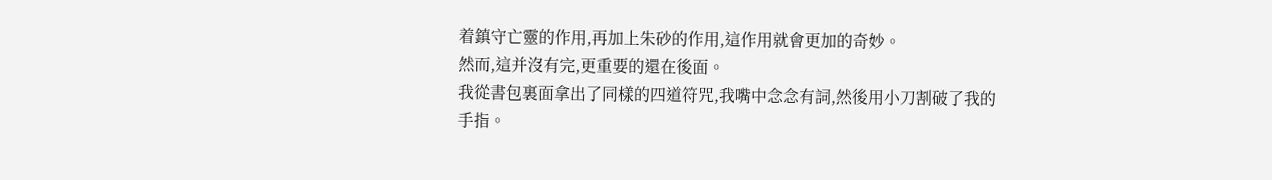着鎮守亡靈的作用,再加上朱砂的作用,這作用就會更加的奇妙。
然而,這并沒有完,更重要的還在後面。
我從書包裏面拿出了同樣的四道符咒,我嘴中念念有詞,然後用小刀割破了我的手指。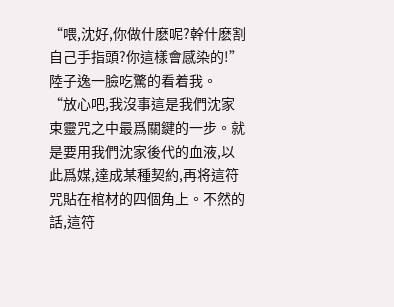“喂,沈好,你做什麽呢?幹什麽割自己手指頭?你這樣會感染的!”陸子逸一臉吃驚的看着我。
“放心吧,我沒事這是我們沈家束靈咒之中最爲關鍵的一步。就是要用我們沈家後代的血液,以此爲媒,達成某種契約,再将這符咒貼在棺材的四個角上。不然的話,這符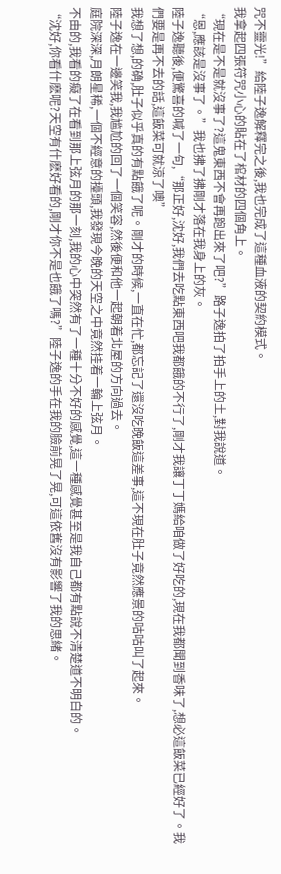咒不靈光!”給陸子逸解釋完之後,我也完成了這種血液的契約模式。
我拿起四張符咒小心的貼在了棺材的四個角上。
“現在是不是就沒事了?這鬼東西不會再跑出來了吧?”路子逸拍了拍手上的土,對我說道。
“恩,應該是沒事了。”我也拂了拂剛才落在我身上的灰。
陸子逸聽後,便驚喜的喊了一句,“那正好,沈好,我們去吃點東西吧我都餓的不行了,剛才我讓丁丁媽給咱做了好吃的,現在我都聞到香味了,想必這飯菜已經好了。我們要是再不去的話,這飯菜可就涼了噢”
我想了想,的确,肚子似乎真的有點餓了呢。剛才的時候,一直在忙,都忘記了還沒吃晚飯這差事,這不現在肚子竟然應景的咕咕叫了起來。
陸子逸在一邊笑我,我尴尬的回了一個笑容,然後便和他一起朝着北屋的方向過去。
庭院深深,月朗星稀,一個不經意的擡頭,我發現今晚的天空之中竟然挂着一輪上弦月。
不由的,我看的癡了在看到那上弦月的那一刻,我的心中突然有了一種十分不好的感覺,這一種感覺甚至是我自己都有點說不清楚道不明白的。
“沈好,你看什麽呢?天空有什麽好看的,剛才你不是也餓了嗎?”陸子逸的手在我的臉前晃了晃,可這依舊沒有影響了我的思緒。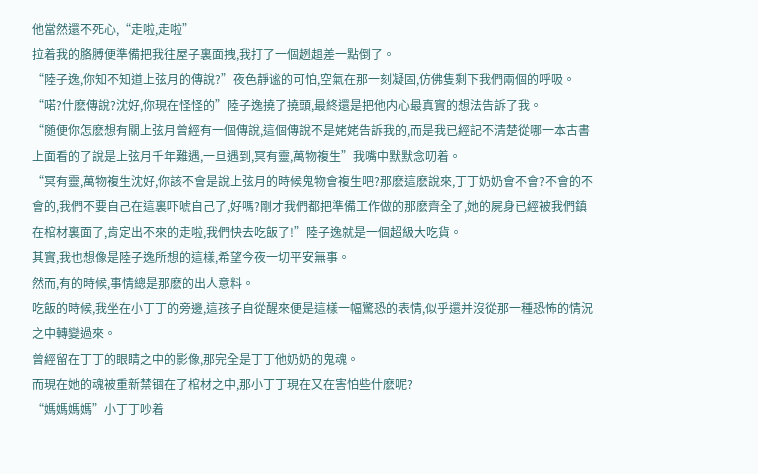他當然還不死心,“走啦,走啦”
拉着我的胳膊便準備把我往屋子裏面拽,我打了一個趔趄差一點倒了。
“陸子逸,你知不知道上弦月的傳說?”夜色靜谧的可怕,空氣在那一刻凝固,仿佛隻剩下我們兩個的呼吸。
“喏?什麽傳說?沈好,你現在怪怪的”陸子逸撓了撓頭,最終還是把他内心最真實的想法告訴了我。
“随便你怎麽想有關上弦月曾經有一個傳說,這個傳說不是姥姥告訴我的,而是我已經記不清楚從哪一本古書上面看的了說是上弦月千年難遇,一旦遇到,冥有靈,萬物複生”我嘴中默默念叨着。
“冥有靈,萬物複生沈好,你該不會是說上弦月的時候鬼物會複生吧?那麽這麽說來,丁丁奶奶會不會?不會的不會的,我們不要自己在這裏吓唬自己了,好嗎?剛才我們都把準備工作做的那麽齊全了,她的屍身已經被我們鎮在棺材裏面了,肯定出不來的走啦,我們快去吃飯了!”陸子逸就是一個超級大吃貨。
其實,我也想像是陸子逸所想的這樣,希望今夜一切平安無事。
然而,有的時候,事情總是那麽的出人意料。
吃飯的時候,我坐在小丁丁的旁邊,這孩子自從醒來便是這樣一幅驚恐的表情,似乎還并沒從那一種恐怖的情況之中轉變過來。
曾經留在丁丁的眼睛之中的影像,那完全是丁丁他奶奶的鬼魂。
而現在她的魂被重新禁锢在了棺材之中,那小丁丁現在又在害怕些什麽呢?
“媽媽媽媽”小丁丁吵着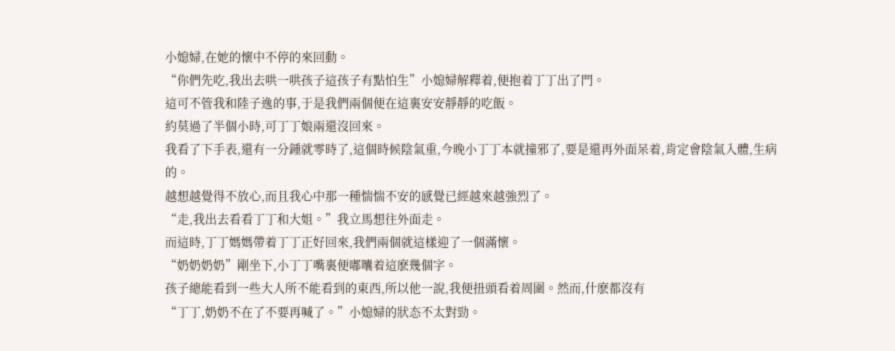小媳婦,在她的懷中不停的來回動。
“你們先吃,我出去哄一哄孩子這孩子有點怕生”小媳婦解釋着,便抱着丁丁出了門。
這可不管我和陸子逸的事,于是我們兩個便在這裏安安靜靜的吃飯。
約莫過了半個小時,可丁丁娘兩還沒回來。
我看了下手表,還有一分鍾就零時了,這個時候陰氣重,今晚小丁丁本就撞邪了,要是還再外面呆着,肯定會陰氣入體,生病的。
越想越覺得不放心,而且我心中那一種惴惴不安的感覺已經越來越強烈了。
“走,我出去看看丁丁和大姐。”我立馬想往外面走。
而這時,丁丁媽媽帶着丁丁正好回來,我們兩個就這樣迎了一個滿懷。
“奶奶奶奶”剛坐下,小丁丁嘴裏便嘟囔着這麽幾個字。
孩子總能看到一些大人所不能看到的東西,所以他一說,我便扭頭看着周圍。然而,什麽都沒有
“丁丁,奶奶不在了不要再喊了。”小媳婦的狀态不太對勁。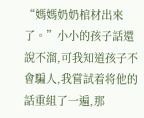“媽媽奶奶棺材出來了。”小小的孩子話還說不溜,可我知道孩子不會騙人,我嘗試着将他的話重組了一遍,那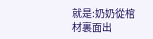就是:奶奶從棺材裏面出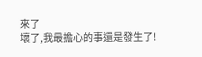來了
壞了,我最擔心的事還是發生了!